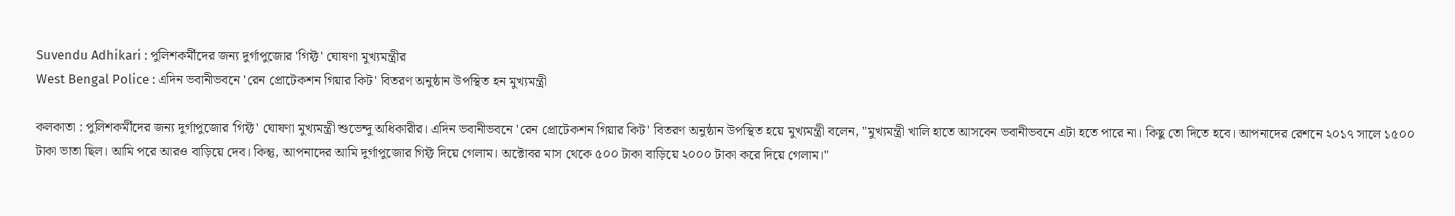Suvendu Adhikari : পুলিশকর্মীদের জন্য দুর্গাপুজোর 'গিফ্ট' ঘোষণা মুখ্যমন্ত্রীর
West Bengal Police : এদিন ভবানীভবনে 'রেন প্রোটেকশন গিয়ার কিট' বিতরণ অনুষ্ঠান উপস্থিত হন মুখ্যমন্ত্রী

কলকাতা : পুলিশকর্মীদের জন্য দুর্গাপুজোর 'গিফ্ট' ঘোষণা মুখ্যমন্ত্রী শুভেন্দু অধিকারীর। এদিন ভবানীভবনে 'রেন প্রোটেকশন গিয়ার কিট' বিতরণ অনুষ্ঠান উপস্থিত হয়ে মুখ্যমন্ত্রী বলেন, "মুখ্যমন্ত্রী খালি হাতে আসবেন ভবানীভবনে এটা হতে পারে না। কিছু তো দিতে হবে। আপনাদের রেশনে ২০১৭ সালে ১৫০০ টাকা ভাতা ছিল। আমি পরে আরও বাড়িয়ে দেব। কিন্তু, আপনাদের আমি দুর্গাপুজোর গিফ্ট দিয়ে গেলাম। অক্টোবর মাস থেকে ৫০০ টাকা বাড়িয়ে ২০০০ টাকা করে দিয়ে গেলাম।"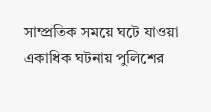সাম্প্রতিক সময়ে ঘটে যাওয়া একাধিক ঘটনায় পুলিশের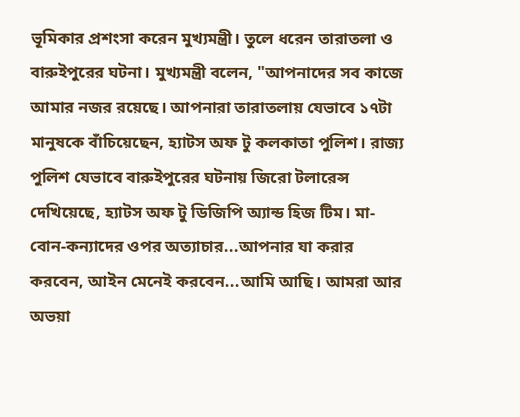ভূমিকার প্রশংসা করেন মুখ্যমন্ত্রী। তুলে ধরেন তারাতলা ও বারুইপুরের ঘটনা। মুখ্যমন্ত্রী বলেন, "আপনাদের সব কাজে আমার নজর রয়েছে। আপনারা তারাতলায় যেভাবে ১৭টা মানুষকে বাঁচিয়েছেন, হ্যাটস অফ টু কলকাতা পুলিশ। রাজ্য পুলিশ যেভাবে বারুইপুরের ঘটনায় জিরো টলারেন্স দেখিয়েছে, হ্যাটস অফ টু ডিজিপি অ্যান্ড হিজ টিম। মা-বোন-কন্যাদের ওপর অত্যাচার...আপনার যা করার করবেন, আইন মেনেই করবেন...আমি আছি। আমরা আর অভয়া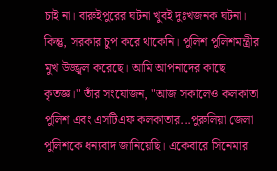চাই না। বারুইপুরের ঘটনা খুবই দুঃখজনক ঘটনা। কিন্তু, সরকার চুপ করে থাকেনি। পুলিশ পুলিশমন্ত্রীর মুখ উজ্জ্বল করেছে। আমি আপনাদের কাছে কৃতজ্ঞ।" তাঁর সংযোজন, "আজ সকালেও কলকাতা পুলিশ এবং এসটিএফ কলকাতার...পুরুলিয়া জেলা পুলিশকে ধন্যবাদ জানিয়েছি। একেবারে সিনেমার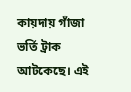কায়দায় গাঁজা ভর্তি ট্রাক আটকেছে। এই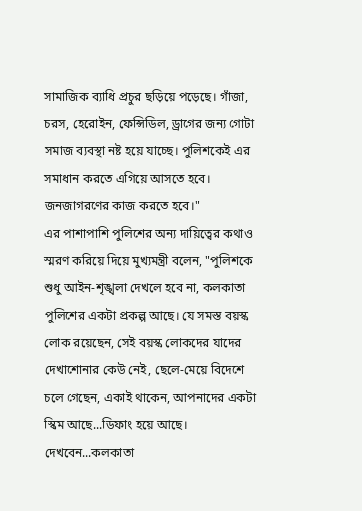সামাজিক ব্যাধি প্রচুর ছড়িয়ে পড়েছে। গাঁজা, চরস, হেরোইন, ফেন্সিডিল, ড্রাগের জন্য গোটা সমাজ ব্যবস্থা নষ্ট হয়ে যাচ্ছে। পুলিশকেই এর সমাধান করতে এগিয়ে আসতে হবে। জনজাগরণের কাজ করতে হবে।"
এর পাশাপাশি পুলিশের অন্য দায়িত্বের কথাও স্মরণ করিয়ে দিয়ে মুখ্যমন্ত্রী বলেন, "পুলিশকে শুধু আইন-শৃঙ্খলা দেখলে হবে না, কলকাতা পুলিশের একটা প্রকল্প আছে। যে সমস্ত বয়স্ক লোক রয়েছেন, সেই বয়স্ক লোকদের যাদের দেখাশোনার কেউ নেই, ছেলে-মেয়ে বিদেশে চলে গেছেন, একাই থাকেন, আপনাদের একটা স্কিম আছে...ডিফাং হয়ে আছে। দেখবেন...কলকাতা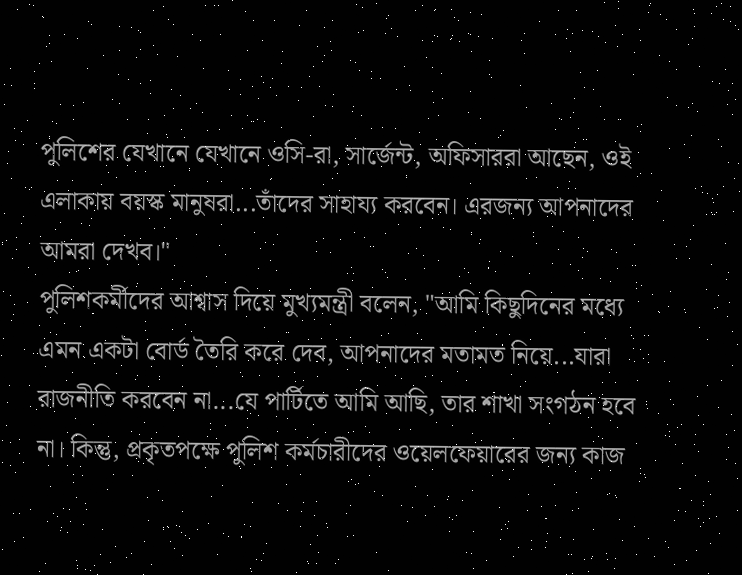পুলিশের যেখানে যেখানে ওসি-রা, সার্জেন্ট, অফিসাররা আছেন, ওই এলাকায় বয়স্ক মানুষরা...তাঁদের সাহায্য করবেন। এরজন্য আপনাদের আমরা দেখব।"
পুলিশকর্মীদের আশ্বাস দিয়ে মুখ্যমন্ত্রী বলেন, "আমি কিছুদিনের মধ্যে এমন একটা বোর্ড তৈরি করে দেব, আপনাদের মতামত নিয়ে...যারা রাজনীতি করবেন না...যে পার্টিতে আমি আছি, তার শাখা সংগঠন হবে না। কিন্তু, প্রকৃতপক্ষে পুলিশ কর্মচারীদের ওয়েলফেয়ারের জন্য কাজ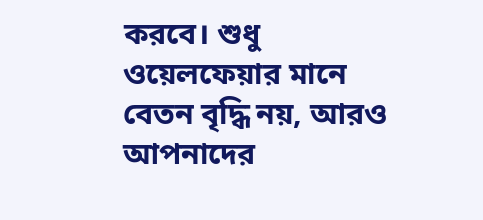করবে। শুধু ওয়েলফেয়ার মানে বেতন বৃদ্ধি নয়, আরও আপনাদের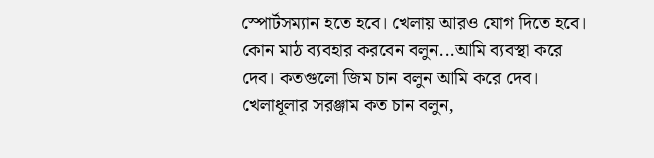স্পোর্টসম্যান হতে হবে। খেলায় আরও যোগ দিতে হবে। কোন মাঠ ব্যবহার করবেন বলুন...আমি ব্যবস্থা করে দেব। কতগুলো জিম চান বলুন আমি করে দেব। খেলাধূলার সরঞ্জাম কত চান বলুন,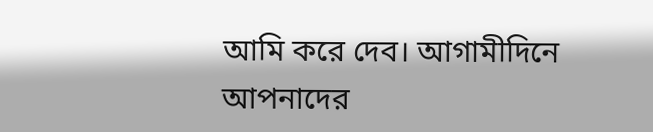আমি করে দেব। আগামীদিনে আপনাদের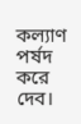কল্যাণ পর্ষদ করে দেব।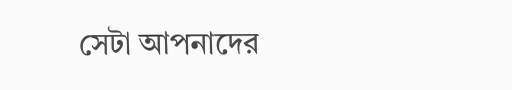সেটা আপনাদের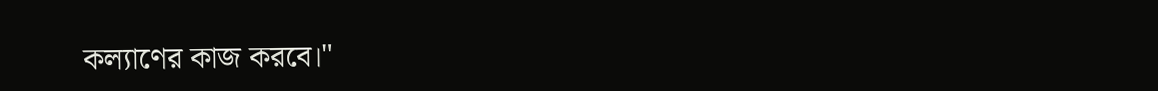কল্যাণের কাজ করবে।"